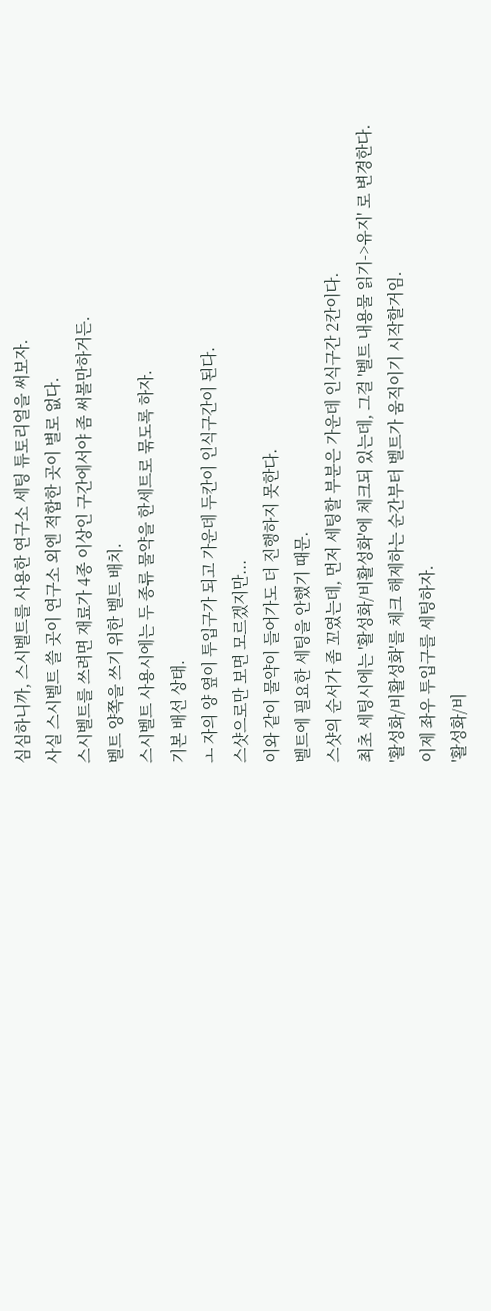심심하니까, 스시벨트를 사용한 연구소 세팅 튜토리얼을 써보자.
사실 스시벨트 쓸 곳이 연구소 외엔 적합한 곳이 별로 없다.
스시벨트를 쓰려면 재료가 4종 이상인 구간에서야 좀 써볼만하거든.
벨트 양쪽을 쓰기 위한 벨트 배치.
스시벨트 사용시에는 두 종류 물약을 한세트로 묶도록 하자.
기본 배선 상태.
ㅗ 자의 양 옆이 투입구가 되고 가운데 두칸이 인식구간이 된다.
스샷으로만 보면 모르겠지만...
이와 같이 물약이 들어가도 더 진행하지 못한다.
벨트에 필요한 세팅을 안했기 때문.
스샷의 순서가 좀 꼬였는데, 먼저 세팅할 부분은 가운데 인식구간 2칸이다.
최초 세팅시에는 '활성화/비활성화'에 체크되 있는데, 그걸 '벨트 내용물 읽기->유지' 로 변경한다.
'활성화/비활성화'를 체크 해제하는 순간부터 벨트가 움직이기 시작할거임.
이제 좌우 투입구를 세팅하자.
'활성화/비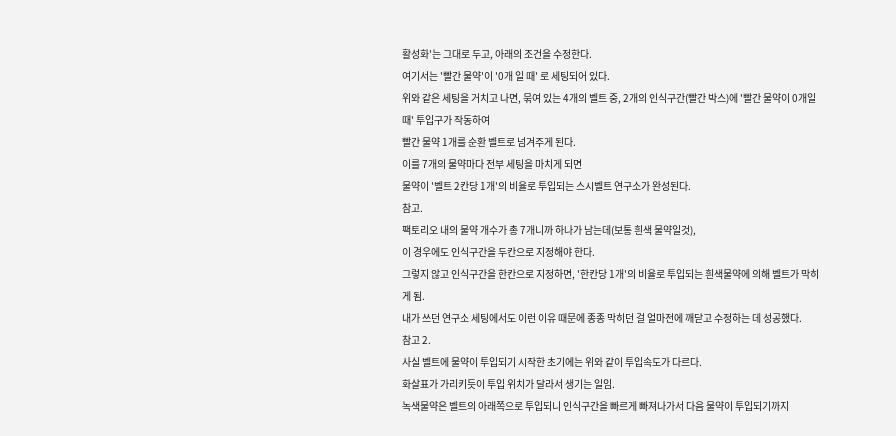활성화'는 그대로 두고, 아래의 조건을 수정한다.
여기서는 '빨간 물약'이 '0개 일 때' 로 세팅되어 있다.
위와 같은 세팅을 거치고 나면, 묶여 있는 4개의 벨트 중, 2개의 인식구간(빨간 박스)에 '빨간 물약이 0개일 때' 투입구가 작동하여
빨간 물약 1개를 순환 벨트로 넘겨주게 된다.
이를 7개의 물약마다 전부 세팅을 마치게 되면
물약이 '벨트 2칸당 1개'의 비율로 투입되는 스시벨트 연구소가 완성된다.
참고.
팩토리오 내의 물약 개수가 총 7개니까 하나가 남는데(보통 흰색 물약일것),
이 경우에도 인식구간을 두칸으로 지정해야 한다.
그렇지 않고 인식구간을 한칸으로 지정하면, '한칸당 1개'의 비율로 투입되는 흰색물약에 의해 벨트가 막히게 됨.
내가 쓰던 연구소 세팅에서도 이런 이유 때문에 종종 막히던 걸 얼마전에 깨닫고 수정하는 데 성공했다.
참고 2.
사실 벨트에 물약이 투입되기 시작한 초기에는 위와 같이 투입속도가 다르다.
화살표가 가리키듯이 투입 위치가 달라서 생기는 일임.
녹색물약은 벨트의 아래쪽으로 투입되니 인식구간을 빠르게 빠져나가서 다음 물약이 투입되기까지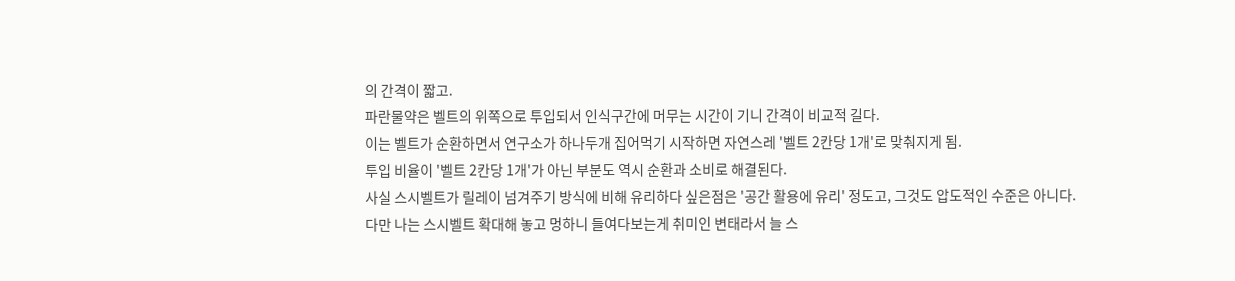의 간격이 짧고.
파란물약은 벨트의 위쪽으로 투입되서 인식구간에 머무는 시간이 기니 간격이 비교적 길다.
이는 벨트가 순환하면서 연구소가 하나두개 집어먹기 시작하면 자연스레 '벨트 2칸당 1개'로 맞춰지게 됨.
투입 비율이 '벨트 2칸당 1개'가 아닌 부분도 역시 순환과 소비로 해결된다.
사실 스시벨트가 릴레이 넘겨주기 방식에 비해 유리하다 싶은점은 '공간 활용에 유리' 정도고, 그것도 압도적인 수준은 아니다.
다만 나는 스시벨트 확대해 놓고 멍하니 들여다보는게 취미인 변태라서 늘 스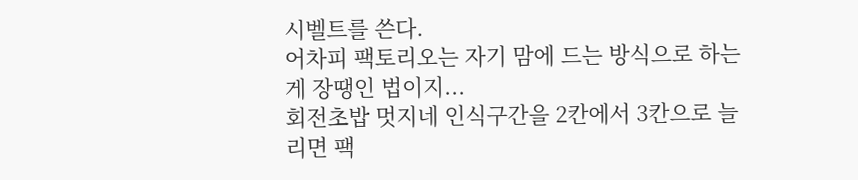시벨트를 쓴다.
어차피 팩토리오는 자기 맘에 드는 방식으로 하는 게 장땡인 법이지...
회전초밥 멋지네 인식구간을 2칸에서 3칸으로 늘리면 팩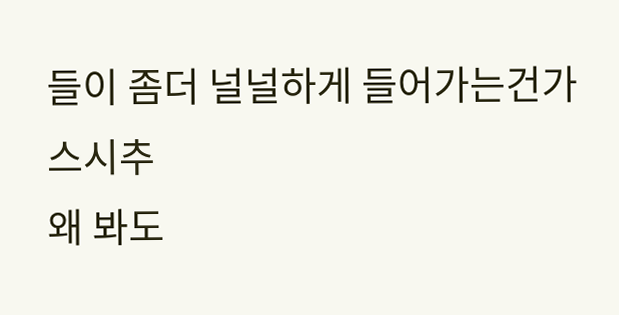들이 좀더 널널하게 들어가는건가
스시추
왜 봐도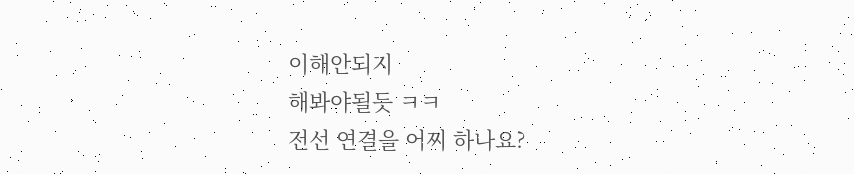이해안되지
해봐야될듯 ㅋㅋ
전선 연결을 어찌 하나요?